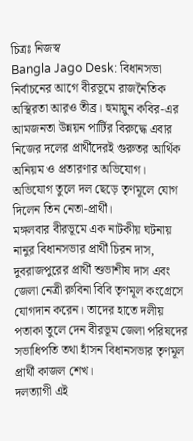চিত্রঃ নিজস্ব
Bangla Jago Desk: বিধানসভা নির্বাচনের আগে বীরভূমে রাজনৈতিক অস্থিরতা আরও তীব্র। হুমায়ুন কবির-এর আমজনতা উন্নয়ন পার্টির বিরুদ্ধে এবার নিজের দলের প্রার্থীদেরই গুরুতর আর্থিক অনিয়ম ও প্রতারণার অভিযোগ। অভিযোগ তুলে দল ছেড়ে তৃণমূলে যোগ দিলেন তিন নেতা-প্রার্থী।
মঙ্গলবার বীরভূমে এক নাটকীয় ঘটনায় নানুর বিধানসভার প্রার্থী চিরন দাস, দুবরাজপুরের প্রার্থী শুভাশীষ দাস এবং জেলা নেত্রী রুবিনা বিবি তৃণমূল কংগ্রেসে যোগদান করেন। তাদের হাতে দলীয় পতাকা তুলে দেন বীরভূম জেলা পরিষদের সভাধিপতি তথা হাঁসন বিধানসভার তৃণমূল প্রার্থী কাজল শেখ।
দলত্যাগী এই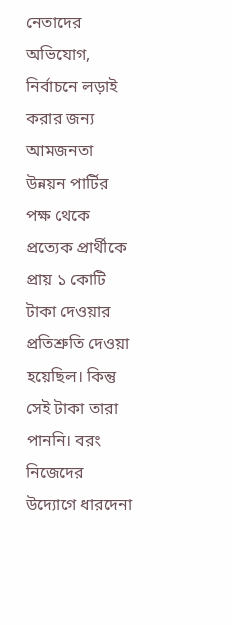নেতাদের অভিযোগ, নির্বাচনে লড়াই করার জন্য আমজনতা উন্নয়ন পার্টির পক্ষ থেকে প্রত্যেক প্রার্থীকে প্রায় ১ কোটি টাকা দেওয়ার প্রতিশ্রুতি দেওয়া হয়েছিল। কিন্তু সেই টাকা তারা পাননি। বরং নিজেদের উদ্যোগে ধারদেনা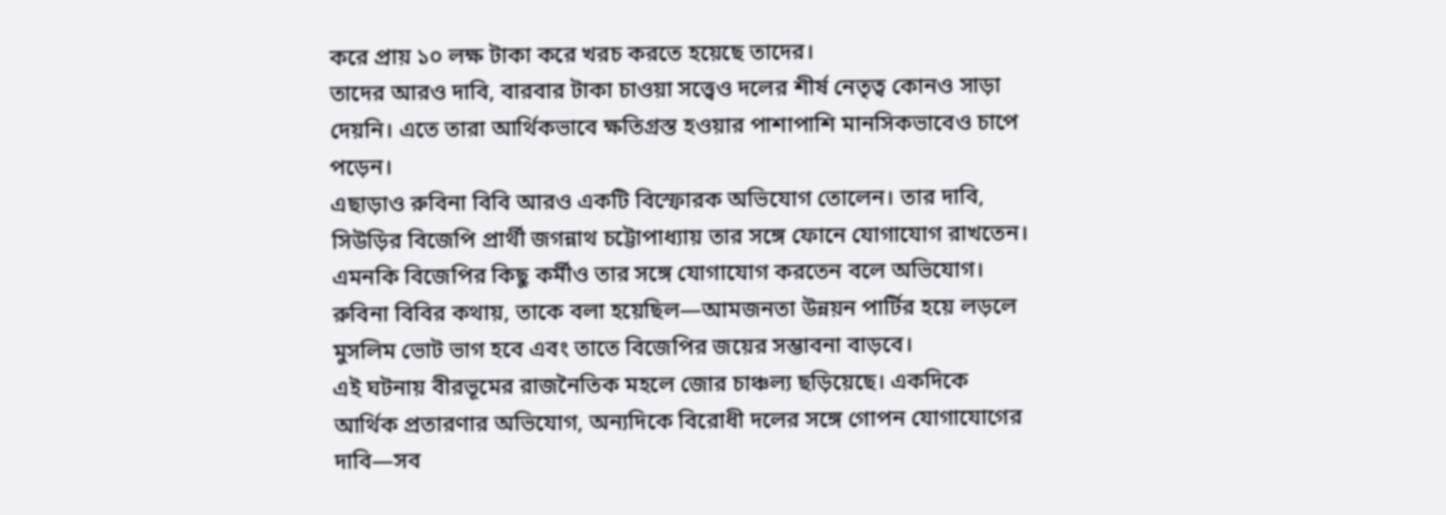করে প্রায় ১০ লক্ষ টাকা করে খরচ করতে হয়েছে তাদের।
তাদের আরও দাবি, বারবার টাকা চাওয়া সত্ত্বেও দলের শীর্ষ নেতৃত্ব কোনও সাড়া দেয়নি। এতে তারা আর্থিকভাবে ক্ষতিগ্রস্ত হওয়ার পাশাপাশি মানসিকভাবেও চাপে পড়েন।
এছাড়াও রুবিনা বিবি আরও একটি বিস্ফোরক অভিযোগ তোলেন। তার দাবি, সিউড়ির বিজেপি প্রার্থী জগন্নাথ চট্টোপাধ্যায় তার সঙ্গে ফোনে যোগাযোগ রাখতেন। এমনকি বিজেপির কিছু কর্মীও তার সঙ্গে যোগাযোগ করতেন বলে অভিযোগ। রুবিনা বিবির কথায়, তাকে বলা হয়েছিল—আমজনতা উন্নয়ন পার্টির হয়ে লড়লে মুসলিম ভোট ভাগ হবে এবং তাতে বিজেপির জয়ের সম্ভাবনা বাড়বে।
এই ঘটনায় বীরভূমের রাজনৈতিক মহলে জোর চাঞ্চল্য ছড়িয়েছে। একদিকে আর্থিক প্রতারণার অভিযোগ, অন্যদিকে বিরোধী দলের সঙ্গে গোপন যোগাযোগের দাবি—সব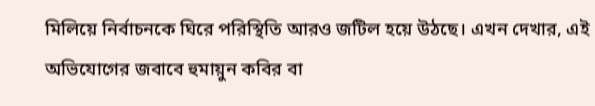মিলিয়ে নির্বাচনকে ঘিরে পরিস্থিতি আরও জটিল হয়ে উঠছে। এখন দেখার, এই অভিযোগের জবাবে হুমায়ুন কবির বা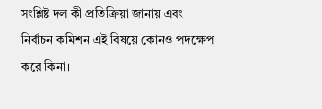সংশ্লিষ্ট দল কী প্রতিক্রিয়া জানায় এবং নির্বাচন কমিশন এই বিষয়ে কোনও পদক্ষেপ করে কিনা।